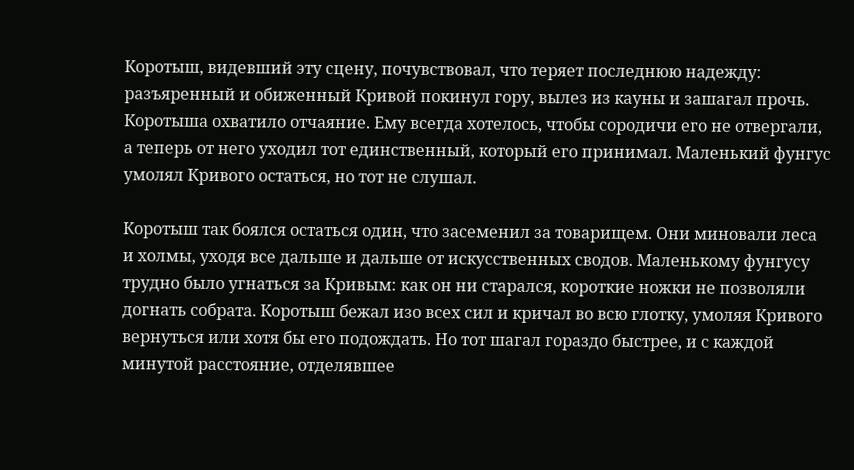Коротыш, видевший эту сцену, почувствовал, что теряет последнюю надежду: разъяренный и обиженный Кривой покинул гору, вылез из кауны и зашагал прочь. Коротыша охватило отчаяние. Ему всегда хотелось, чтобы сородичи его не отвергали, а теперь от него уходил тот единственный, который его принимал. Маленький фунгус умолял Кривого остаться, но тот не слушал.

Коротыш так боялся остаться один, что засеменил за товарищем. Они миновали леса и холмы, уходя все дальше и дальше от искусственных сводов. Маленькому фунгусу трудно было угнаться за Кривым: как он ни старался, короткие ножки не позволяли догнать собрата. Коротыш бежал изо всех сил и кричал во всю глотку, умоляя Кривого вернуться или хотя бы его подождать. Но тот шагал гораздо быстрее, и с каждой минутой расстояние, отделявшее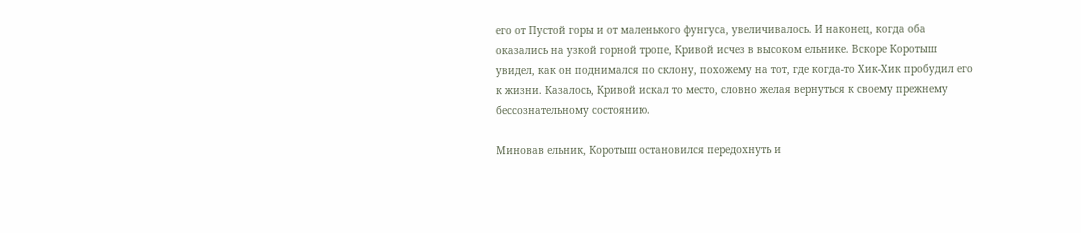его от Пустой горы и от маленького фунгуса, увеличивалось. И наконец, когда оба оказались на узкой горной тропе, Кривой исчез в высоком ельнике. Вскоре Коротыш увидел, как он поднимался по склону, похожему на тот, где когда-то Хик-Хик пробудил его к жизни. Казалось, Кривой искал то место, словно желая вернуться к своему прежнему бессознательному состоянию.

Миновав ельник, Коротыш остановился передохнуть и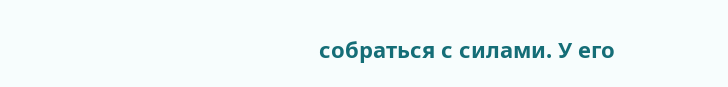собраться с силами. У его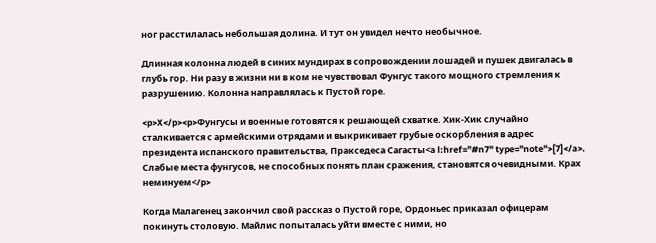ног расстилалась небольшая долина. И тут он увидел нечто необычное.

Длинная колонна людей в синих мундирах в сопровождении лошадей и пушек двигалась в глубь гор. Ни разу в жизни ни в ком не чувствовал Фунгус такого мощного стремления к разрушению. Колонна направлялась к Пустой горе.

<p>X</p><p>Фунгусы и военные готовятся к решающей схватке. Хик-Хик случайно сталкивается с армейскими отрядами и выкрикивает грубые оскорбления в адрес президента испанского правительства, Пракседеса Сагасты<a l:href="#n7" type="note">[7]</a>. Слабые места фунгусов, не способных понять план сражения, становятся очевидными. Крах неминуем</p>

Когда Малагенец закончил свой рассказ о Пустой горе, Ордоньес приказал офицерам покинуть столовую. Майлис попыталась уйти вместе с ними, но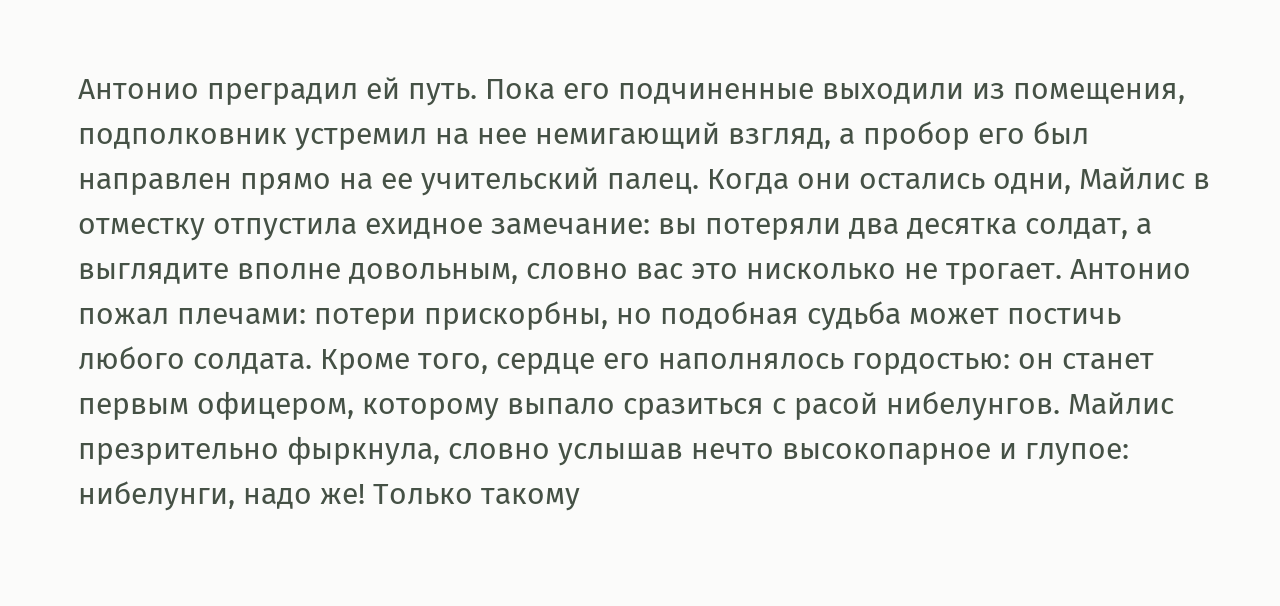Антонио преградил ей путь. Пока его подчиненные выходили из помещения, подполковник устремил на нее немигающий взгляд, а пробор его был направлен прямо на ее учительский палец. Когда они остались одни, Майлис в отместку отпустила ехидное замечание: вы потеряли два десятка солдат, а выглядите вполне довольным, словно вас это нисколько не трогает. Антонио пожал плечами: потери прискорбны, но подобная судьба может постичь любого солдата. Кроме того, сердце его наполнялось гордостью: он станет первым офицером, которому выпало сразиться с расой нибелунгов. Майлис презрительно фыркнула, словно услышав нечто высокопарное и глупое: нибелунги, надо же! Только такому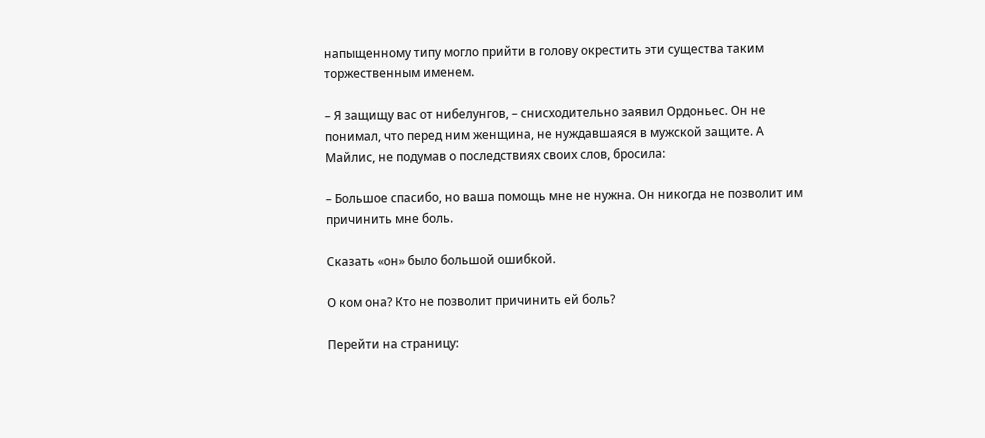напыщенному типу могло прийти в голову окрестить эти существа таким торжественным именем.

– Я защищу вас от нибелунгов, – снисходительно заявил Ордоньес. Он не понимал, что перед ним женщина, не нуждавшаяся в мужской защите. А Майлис, не подумав о последствиях своих слов, бросила:

– Большое спасибо, но ваша помощь мне не нужна. Он никогда не позволит им причинить мне боль.

Сказать «он» было большой ошибкой.

О ком она? Кто не позволит причинить ей боль?

Перейти на страницу: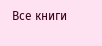Все книги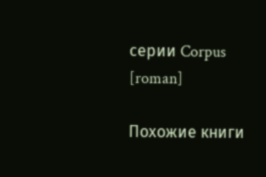серии Corpus [roman]

Похожие книги